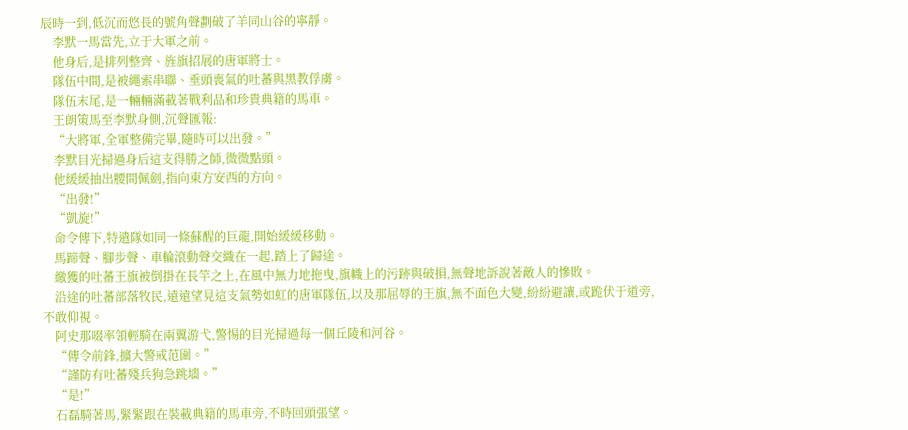辰時一到,低沉而悠長的號角聲劃破了羊同山谷的寧靜。
    李默一馬當先,立于大軍之前。
    他身后,是排列整齊、旌旗招展的唐軍將士。
    隊伍中間,是被繩索串聯、垂頭喪氣的吐蕃與黑教俘虜。
    隊伍末尾,是一輛輛滿載著戰利品和珍貴典籍的馬車。
    王朗策馬至李默身側,沉聲匯報:
    “大將軍,全軍整備完畢,隨時可以出發。”
    李默目光掃過身后這支得勝之師,微微點頭。
    他緩緩抽出腰間佩劍,指向東方安西的方向。
    “出發!”
    “凱旋!”
    命令傳下,特遣隊如同一條蘇醒的巨龍,開始緩緩移動。
    馬蹄聲、腳步聲、車輪滾動聲交織在一起,踏上了歸途。
    繳獲的吐蕃王旗被倒掛在長竿之上,在風中無力地拖曳,旗幟上的污跡與破損,無聲地訴說著敵人的慘敗。
    沿途的吐蕃部落牧民,遠遠望見這支氣勢如虹的唐軍隊伍,以及那屈辱的王旗,無不面色大變,紛紛避讓,或跪伏于道旁,不敢仰視。
    阿史那啜率領輕騎在兩翼游弋,警惕的目光掃過每一個丘陵和河谷。
    “傳令前鋒,擴大警戒范圍。”
    “謹防有吐蕃殘兵狗急跳墻。”
    “是!”
    石磊騎著馬,緊緊跟在裝載典籍的馬車旁,不時回頭張望。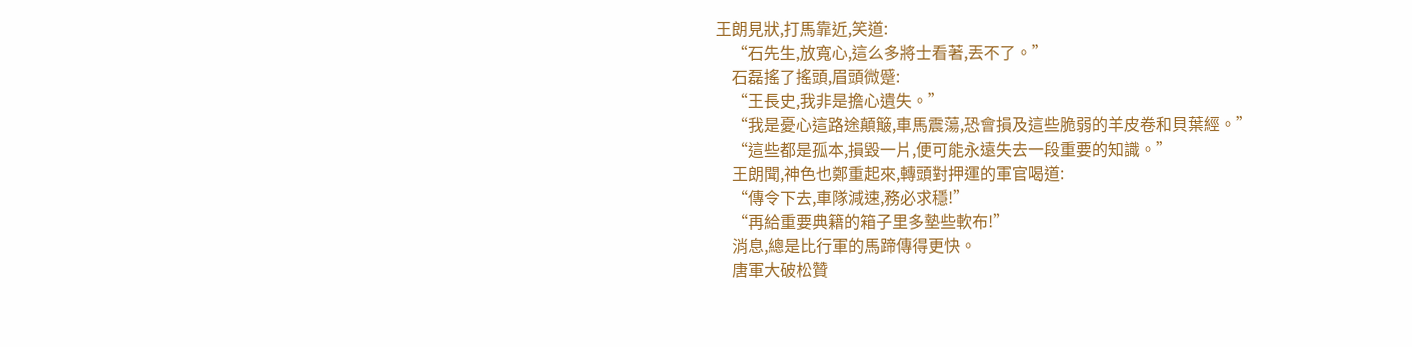王朗見狀,打馬靠近,笑道:
    “石先生,放寬心,這么多將士看著,丟不了。”
    石磊搖了搖頭,眉頭微蹙:
    “王長史,我非是擔心遺失。”
    “我是憂心這路途顛簸,車馬震蕩,恐會損及這些脆弱的羊皮卷和貝葉經。”
    “這些都是孤本,損毀一片,便可能永遠失去一段重要的知識。”
    王朗聞,神色也鄭重起來,轉頭對押運的軍官喝道:
    “傳令下去,車隊減速,務必求穩!”
    “再給重要典籍的箱子里多墊些軟布!”
    消息,總是比行軍的馬蹄傳得更快。
    唐軍大破松贊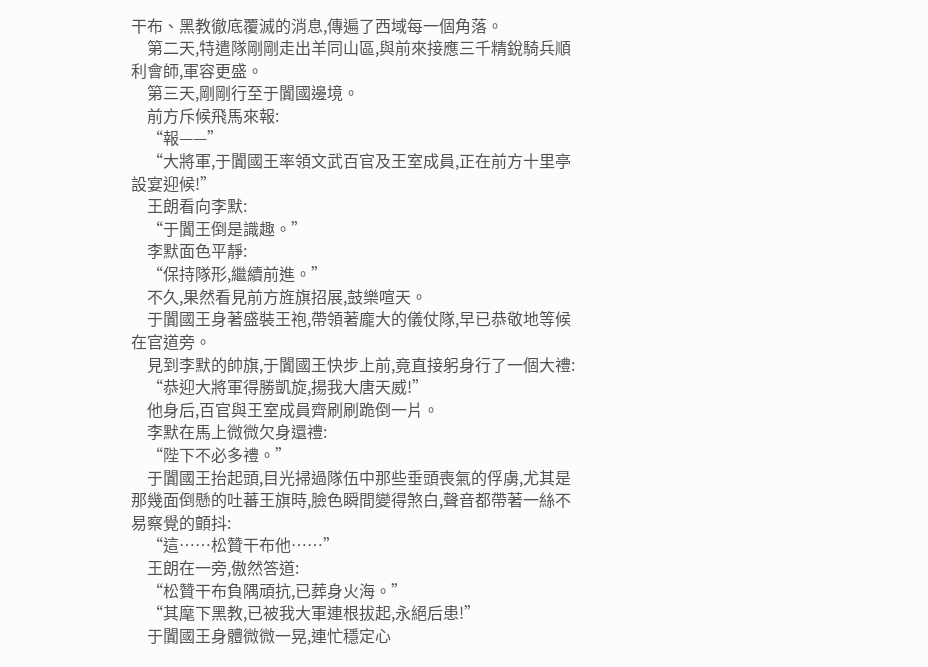干布、黑教徹底覆滅的消息,傳遍了西域每一個角落。
    第二天,特遣隊剛剛走出羊同山區,與前來接應三千精銳騎兵順利會師,軍容更盛。
    第三天,剛剛行至于闐國邊境。
    前方斥候飛馬來報:
    “報——”
    “大將軍,于闐國王率領文武百官及王室成員,正在前方十里亭設宴迎候!”
    王朗看向李默:
    “于闐王倒是識趣。”
    李默面色平靜:
    “保持隊形,繼續前進。”
    不久,果然看見前方旌旗招展,鼓樂喧天。
    于闐國王身著盛裝王袍,帶領著龐大的儀仗隊,早已恭敬地等候在官道旁。
    見到李默的帥旗,于闐國王快步上前,竟直接躬身行了一個大禮:
    “恭迎大將軍得勝凱旋,揚我大唐天威!”
    他身后,百官與王室成員齊刷刷跪倒一片。
    李默在馬上微微欠身還禮:
    “陛下不必多禮。”
    于闐國王抬起頭,目光掃過隊伍中那些垂頭喪氣的俘虜,尤其是那幾面倒懸的吐蕃王旗時,臉色瞬間變得煞白,聲音都帶著一絲不易察覺的顫抖:
    “這……松贊干布他……”
    王朗在一旁,傲然答道:
    “松贊干布負隅頑抗,已葬身火海。”
    “其麾下黑教,已被我大軍連根拔起,永絕后患!”
    于闐國王身體微微一晃,連忙穩定心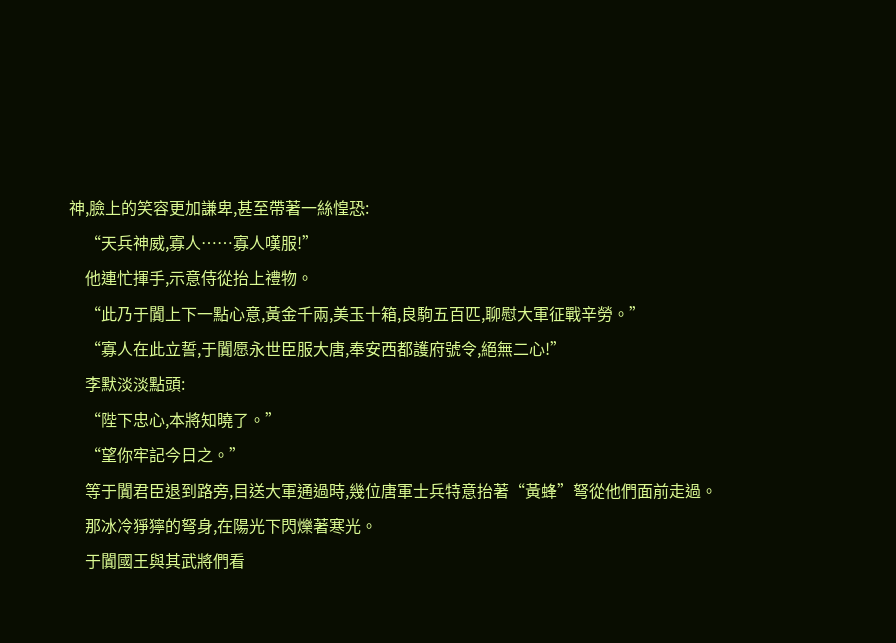神,臉上的笑容更加謙卑,甚至帶著一絲惶恐:
    “天兵神威,寡人……寡人嘆服!”
    他連忙揮手,示意侍從抬上禮物。
    “此乃于闐上下一點心意,黃金千兩,美玉十箱,良駒五百匹,聊慰大軍征戰辛勞。”
    “寡人在此立誓,于闐愿永世臣服大唐,奉安西都護府號令,絕無二心!”
    李默淡淡點頭:
    “陛下忠心,本將知曉了。”
    “望你牢記今日之。”
    等于闐君臣退到路旁,目送大軍通過時,幾位唐軍士兵特意抬著“黃蜂”弩從他們面前走過。
    那冰冷猙獰的弩身,在陽光下閃爍著寒光。
    于闐國王與其武將們看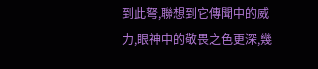到此弩,聯想到它傳聞中的威力,眼神中的敬畏之色更深,幾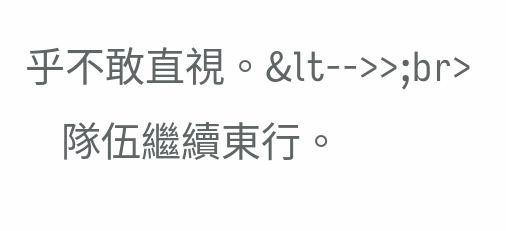乎不敢直視。&lt-->>;br>
    隊伍繼續東行。